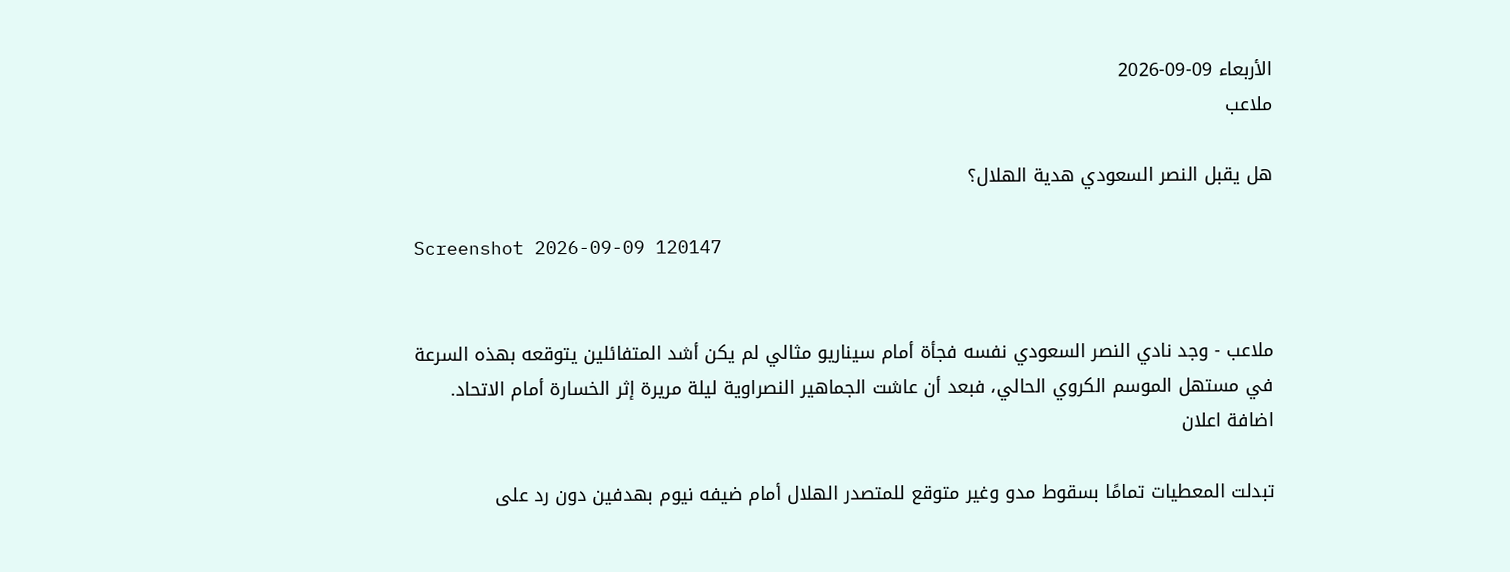الأربعاء 09-09-2026
ملاعب

هل يقبل النصر السعودي هدية الهلال؟

Screenshot 2026-09-09 120147


ملاعب - وجد نادي النصر السعودي نفسه فجأة أمام سيناريو مثالي لم يكن أشد المتفائلين يتوقعه بهذه السرعة في مستهل الموسم الكروي الحالي، فبعد أن عاشت الجماهير النصراوية ليلة مريرة إثر الخسارة أمام الاتحاد.
اضافة اعلان

تبدلت المعطيات تمامًا بسقوط مدو وغير متوقع للمتصدر الهلال أمام ضيفه نيوم بهدفين دون رد على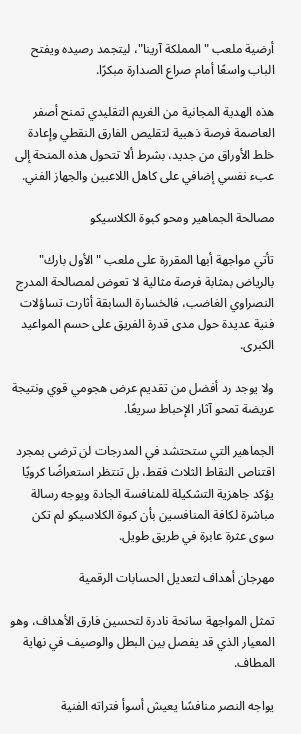أرضية ملعب "المملكة آرينا"، ليتجمد رصيده ويفتح الباب واسعًا أمام صراع الصدارة مبكرًا.

هذه الهدية المجانية من الغريم التقليدي تمنح أصفر العاصمة فرصة ذهبية لتقليص الفارق النقطي وإعادة خلط الأوراق من جديد، بشرط ألا تتحول هذه المنحة إلى عبء نفسي إضافي على كاهل اللاعبين والجهاز الفني.

مصالحة الجماهير ومحو كبوة الكلاسيكو

تأتي مواجهة أبها المقررة على ملعب "الأول بارك" بالرياض بمثابة فرصة مثالية لا تعوض لمصالحة المدرج النصراوي الغاضب، فالخسارة السابقة أثارت تساؤلات فنية عديدة حول مدى قدرة الفريق على حسم المواعيد الكبرى.

ولا يوجد رد أفضل من تقديم عرض هجومي قوي ونتيجة عريضة تمحو آثار الإحباط سريعًا.

الجماهير التي ستحتشد في المدرجات لن ترضى بمجرد اقتناص النقاط الثلاث فقط، بل تنتظر استعراضًا كرويًا يؤكد جاهزية التشكيلة للمنافسة الجادة ويوجه رسالة مباشرة لكافة المنافسين بأن كبوة الكلاسيكو لم تكن سوى عثرة عابرة في طريق طويل.

مهرجان أهداف لتعديل الحسابات الرقمية

تمثل المواجهة سانحة نادرة لتحسين فارق الأهداف، وهو المعيار الذي قد يفصل بين البطل والوصيف في نهاية المطاف.

يواجه النصر منافسًا يعيش أسوأ فتراته الفنية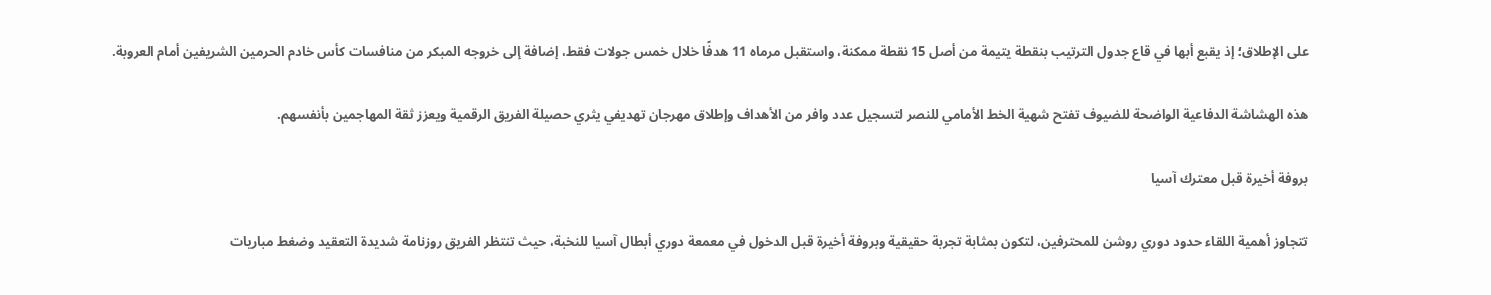على الإطلاق؛ إذ يقبع أبها في قاع جدول الترتيب بنقطة يتيمة من أصل 15 نقطة ممكنة، واستقبل مرماه 11 هدفًا خلال خمس جولات فقط، إضافة إلى خروجه المبكر من منافسات كأس خادم الحرمين الشريفين أمام العروبة.

هذه الهشاشة الدفاعية الواضحة للضيوف تفتح شهية الخط الأمامي للنصر لتسجيل عدد وافر من الأهداف وإطلاق مهرجان تهديفي يثري حصيلة الفريق الرقمية ويعزز ثقة المهاجمين بأنفسهم.

بروفة أخيرة قبل معترك آسيا

تتجاوز أهمية اللقاء حدود دوري روشن للمحترفين، لتكون بمثابة تجربة حقيقية وبروفة أخيرة قبل الدخول في معمعة دوري أبطال آسيا للنخبة، حيث تنتظر الفريق روزنامة شديدة التعقيد وضغط مباريات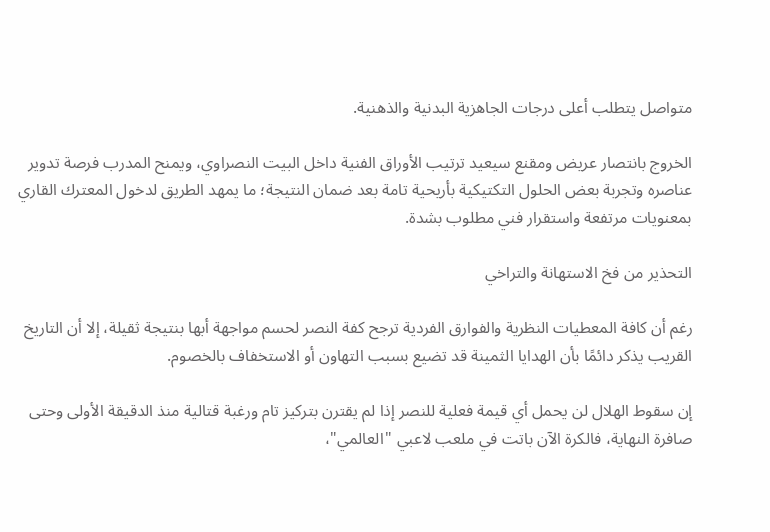متواصل يتطلب أعلى درجات الجاهزية البدنية والذهنية.

الخروج بانتصار عريض ومقنع سيعيد ترتيب الأوراق الفنية داخل البيت النصراوي، ويمنح المدرب فرصة تدوير عناصره وتجربة بعض الحلول التكتيكية بأريحية تامة بعد ضمان النتيجة؛ ما يمهد الطريق لدخول المعترك القاري بمعنويات مرتفعة واستقرار فني مطلوب بشدة.

التحذير من فخ الاستهانة والتراخي

رغم أن كافة المعطيات النظرية والفوارق الفردية ترجح كفة النصر لحسم مواجهة أبها بنتيجة ثقيلة، إلا أن التاريخ القريب يذكر دائمًا بأن الهدايا الثمينة قد تضيع بسبب التهاون أو الاستخفاف بالخصوم.

إن سقوط الهلال لن يحمل أي قيمة فعلية للنصر إذا لم يقترن بتركيز تام ورغبة قتالية منذ الدقيقة الأولى وحتى صافرة النهاية، فالكرة الآن باتت في ملعب لاعبي "العالمي"،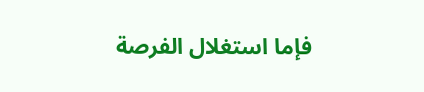فإما استغلال الفرصة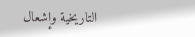التاريخية وإشعال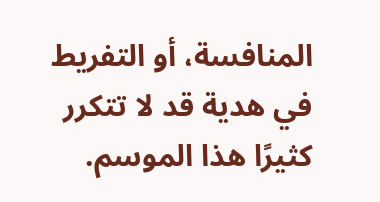المنافسة، أو التفريط في هدية قد لا تتكرر كثيرًا هذا الموسم.